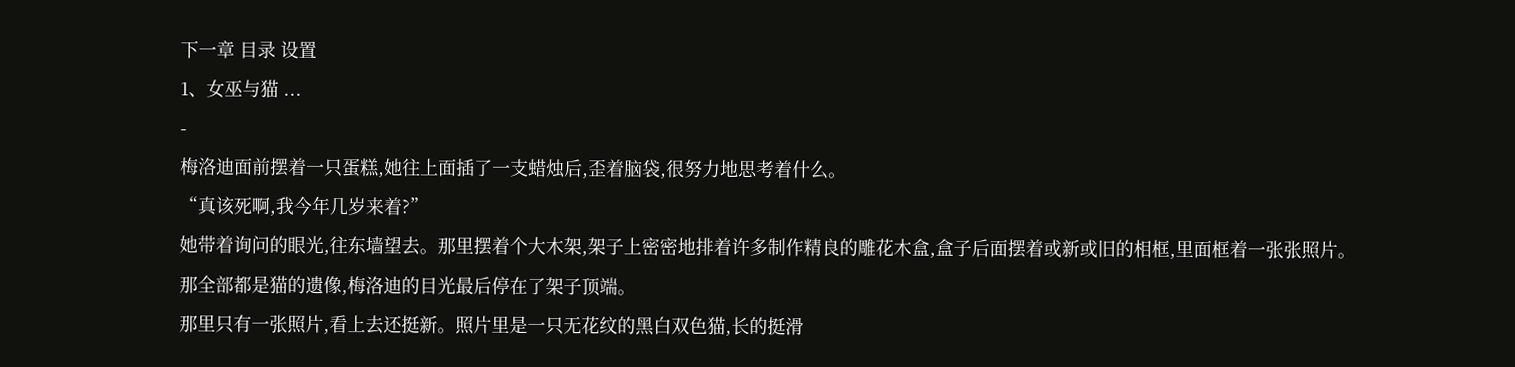下一章 目录 设置
1、女巫与猫 ...
-
梅洛迪面前摆着一只蛋糕,她往上面插了一支蜡烛后,歪着脑袋,很努力地思考着什么。
“真该死啊,我今年几岁来着?”
她带着询问的眼光,往东墙望去。那里摆着个大木架,架子上密密地排着许多制作精良的雕花木盒,盒子后面摆着或新或旧的相框,里面框着一张张照片。
那全部都是猫的遗像,梅洛迪的目光最后停在了架子顶端。
那里只有一张照片,看上去还挺新。照片里是一只无花纹的黑白双色猫,长的挺滑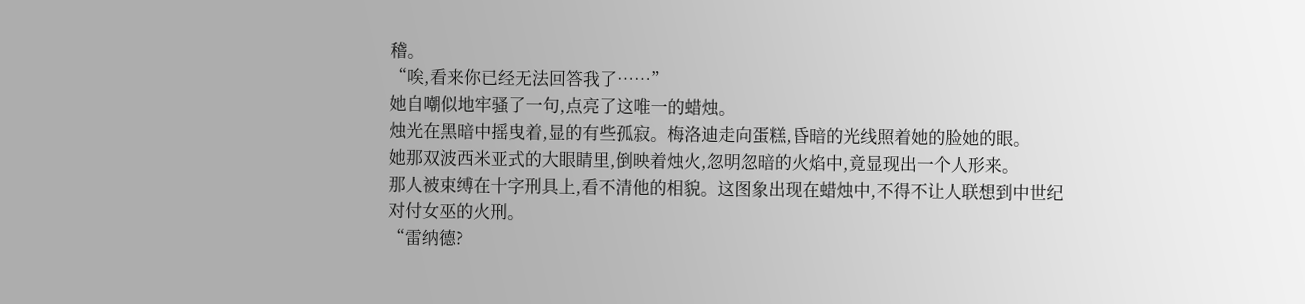稽。
“唉,看来你已经无法回答我了……”
她自嘲似地牢骚了一句,点亮了这唯一的蜡烛。
烛光在黑暗中摇曳着,显的有些孤寂。梅洛迪走向蛋糕,昏暗的光线照着她的脸她的眼。
她那双波西米亚式的大眼睛里,倒映着烛火,忽明忽暗的火焰中,竟显现出一个人形来。
那人被束缚在十字刑具上,看不清他的相貌。这图象出现在蜡烛中,不得不让人联想到中世纪对付女巫的火刑。
“雷纳德?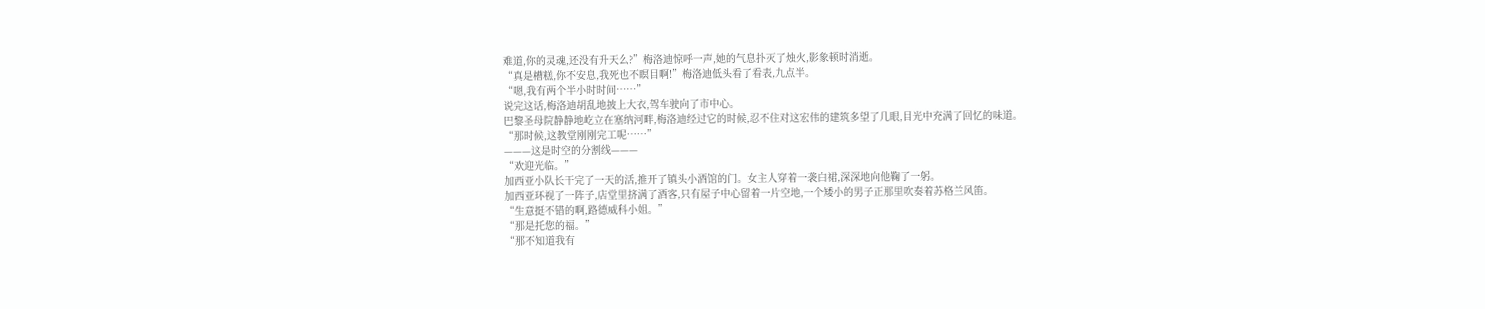难道,你的灵魂,还没有升天么?”梅洛迪惊呼一声,她的气息扑灭了烛火,影象顿时消逝。
“真是槽糕,你不安息,我死也不瞑目啊!”梅洛迪低头看了看表,九点半。
“嗯,我有两个半小时时间……”
说完这话,梅洛迪胡乱地披上大衣,驾车驶向了市中心。
巴黎圣母院静静地屹立在塞纳河畔,梅洛迪经过它的时候,忍不住对这宏伟的建筑多望了几眼,目光中充满了回忆的味道。
“那时候,这教堂刚刚完工呢……”
———这是时空的分割线———
“欢迎光临。”
加西亚小队长干完了一天的活,推开了镇头小酒馆的门。女主人穿着一袭白裙,深深地向他鞠了一躬。
加西亚环视了一阵子,店堂里挤满了酒客,只有屋子中心留着一片空地,一个矮小的男子正那里吹奏着苏格兰风笛。
“生意挺不错的啊,路德威科小姐。”
“那是托您的福。”
“那不知道我有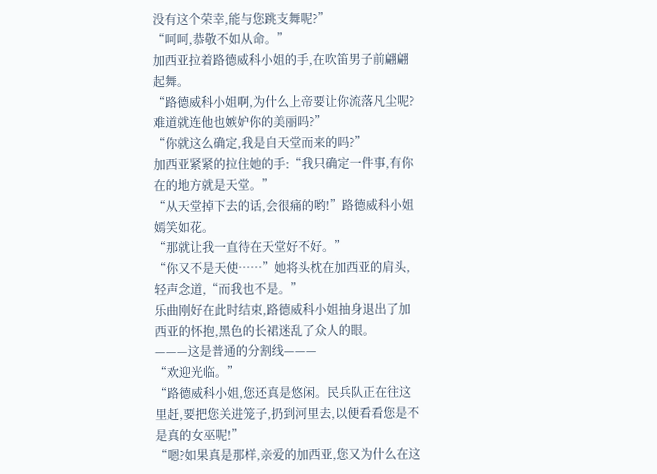没有这个荣幸,能与您跳支舞呢?”
“呵呵,恭敬不如从命。”
加西亚拉着路德威科小姐的手,在吹笛男子前翩翩起舞。
“路德威科小姐啊,为什么上帝要让你流落凡尘呢?难道就连他也嫉妒你的美丽吗?”
“你就这么确定,我是自天堂而来的吗?”
加西亚紧紧的拉住她的手:“我只确定一件事,有你在的地方就是天堂。”
“从天堂掉下去的话,会很痛的哟!”路德威科小姐嫣笑如花。
“那就让我一直待在天堂好不好。”
“你又不是天使……”她将头枕在加西亚的肩头,轻声念道,“而我也不是。”
乐曲刚好在此时结束,路德威科小姐抽身退出了加西亚的怀抱,黑色的长裙迷乱了众人的眼。
———这是普通的分割线———
“欢迎光临。”
“路德威科小姐,您还真是悠闲。民兵队正在往这里赶,要把您关进笼子,扔到河里去,以便看看您是不是真的女巫呢!”
“嗯?如果真是那样,亲爱的加西亚,您又为什么在这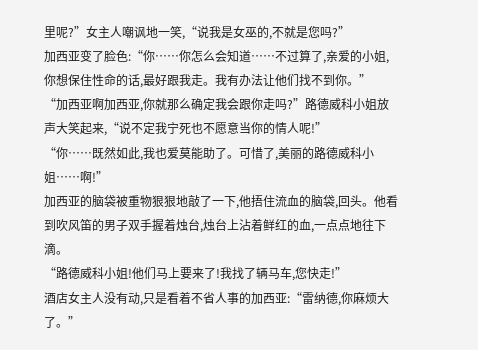里呢?”女主人嘲讽地一笑,“说我是女巫的,不就是您吗?”
加西亚变了脸色:“你……你怎么会知道……不过算了,亲爱的小姐,你想保住性命的话,最好跟我走。我有办法让他们找不到你。”
“加西亚啊加西亚,你就那么确定我会跟你走吗?”路德威科小姐放声大笑起来,“说不定我宁死也不愿意当你的情人呢!”
“你……既然如此,我也爱莫能助了。可惜了,美丽的路德威科小姐……啊!”
加西亚的脑袋被重物狠狠地敲了一下,他捂住流血的脑袋,回头。他看到吹风笛的男子双手握着烛台,烛台上沾着鲜红的血,一点点地往下滴。
“路德威科小姐!他们马上要来了!我找了辆马车,您快走!”
酒店女主人没有动,只是看着不省人事的加西亚:“雷纳德,你麻烦大了。”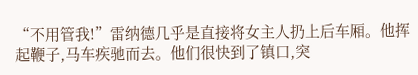“不用管我!”雷纳德几乎是直接将女主人扔上后车厢。他挥起鞭子,马车疾驰而去。他们很快到了镇口,突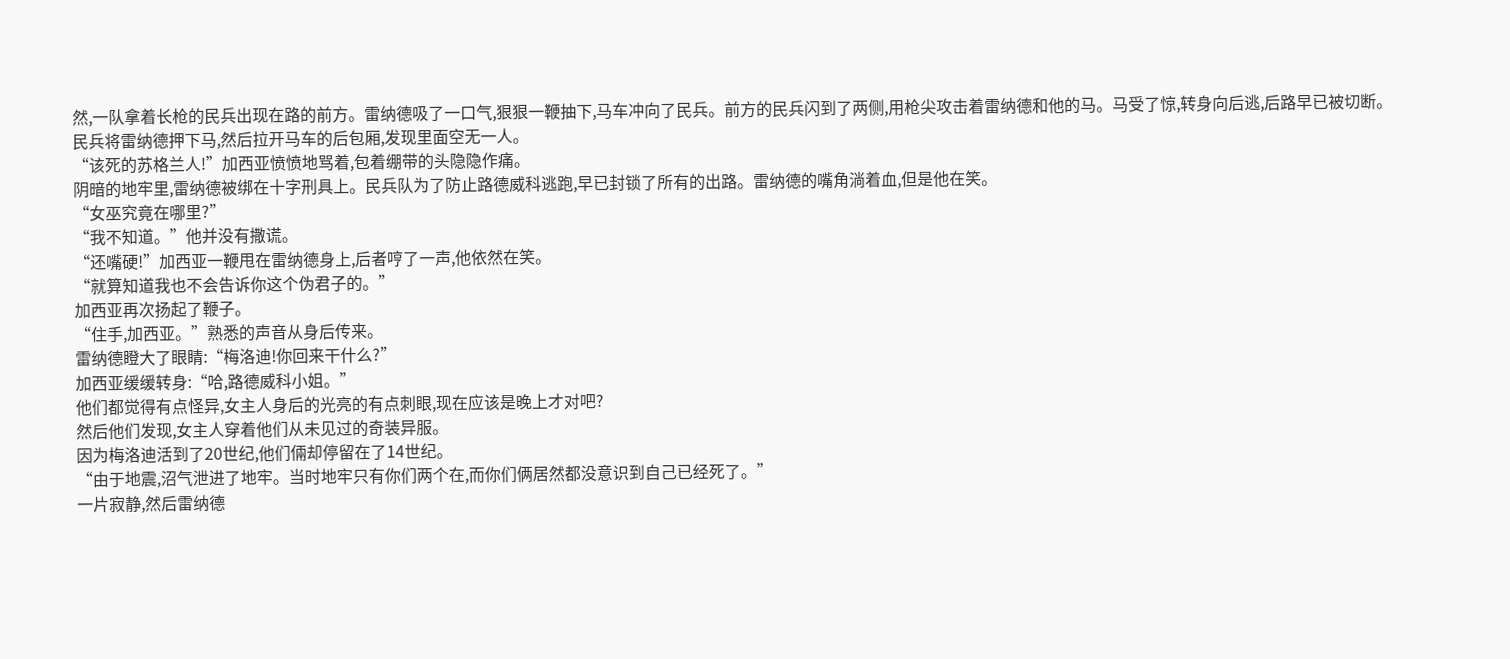然,一队拿着长枪的民兵出现在路的前方。雷纳德吸了一口气,狠狠一鞭抽下,马车冲向了民兵。前方的民兵闪到了两侧,用枪尖攻击着雷纳德和他的马。马受了惊,转身向后逃,后路早已被切断。
民兵将雷纳德押下马,然后拉开马车的后包厢,发现里面空无一人。
“该死的苏格兰人!”加西亚愤愤地骂着,包着绷带的头隐隐作痛。
阴暗的地牢里,雷纳德被绑在十字刑具上。民兵队为了防止路德威科逃跑,早已封锁了所有的出路。雷纳德的嘴角淌着血,但是他在笑。
“女巫究竟在哪里?”
“我不知道。”他并没有撒谎。
“还嘴硬!”加西亚一鞭甩在雷纳德身上,后者哼了一声,他依然在笑。
“就算知道我也不会告诉你这个伪君子的。”
加西亚再次扬起了鞭子。
“住手,加西亚。”熟悉的声音从身后传来。
雷纳德瞪大了眼睛:“梅洛迪!你回来干什么?”
加西亚缓缓转身:“哈,路德威科小姐。”
他们都觉得有点怪异,女主人身后的光亮的有点刺眼,现在应该是晚上才对吧?
然后他们发现,女主人穿着他们从未见过的奇装异服。
因为梅洛迪活到了20世纪,他们倆却停留在了14世纪。
“由于地震,沼气泄进了地牢。当时地牢只有你们两个在,而你们俩居然都没意识到自己已经死了。”
一片寂静,然后雷纳德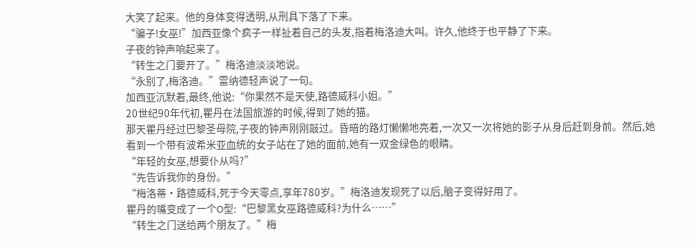大笑了起来。他的身体变得透明,从刑具下落了下来。
“骗子!女巫!”加西亚像个疯子一样扯着自己的头发,指着梅洛迪大叫。许久,他终于也平静了下来。
子夜的钟声响起来了。
“转生之门要开了。”梅洛迪淡淡地说。
“永别了,梅洛迪。”雷纳德轻声说了一句。
加西亚沉默着,最终,他说:“你果然不是天使,路德威科小姐。”
20世纪90年代初,瞿丹在法国旅游的时候,得到了她的猫。
那天瞿丹经过巴黎圣母院,子夜的钟声刚刚敲过。昏暗的路灯懒懒地亮着,一次又一次将她的影子从身后赶到身前。然后,她看到一个带有波希米亚血统的女子站在了她的面前,她有一双金绿色的眼睛。
“年轻的女巫,想要仆从吗?”
“先告诉我你的身份。”
“梅洛蒂·路德威科,死于今天零点,享年780岁。”梅洛迪发现死了以后,脑子变得好用了。
瞿丹的嘴变成了一个O型:“巴黎黑女巫路德威科?为什么……”
“转生之门送给两个朋友了。”梅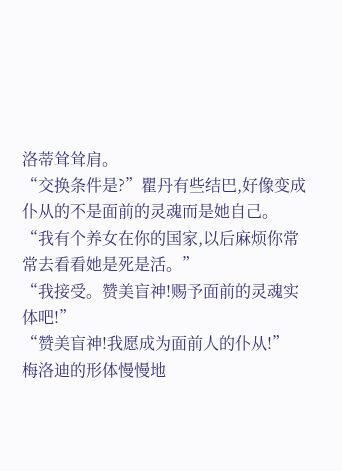洛蒂耸耸肩。
“交换条件是?”瞿丹有些结巴,好像变成仆从的不是面前的灵魂而是她自己。
“我有个养女在你的国家,以后麻烦你常常去看看她是死是活。”
“我接受。赞美盲神!赐予面前的灵魂实体吧!”
“赞美盲神!我愿成为面前人的仆从!”
梅洛迪的形体慢慢地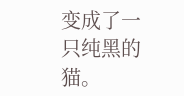变成了一只纯黑的猫。